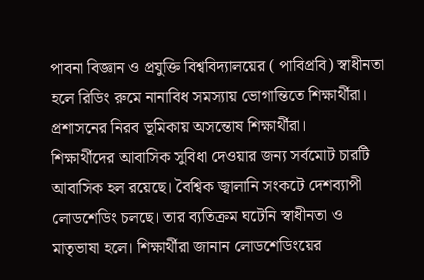পাবনা বিজ্ঞান ও প্রযুক্তি বিশ্ববিদ্যালয়ের ( পাবিপ্রবি) স্বাধীনতা হলে রিডিং রুমে নানাবিধ সমস্যায় ভোগান্তিতে শিক্ষার্থীরা। প্রশাসনের নিরব ভূমিকায় অসন্তোষ শিক্ষার্থীরা।
শিক্ষার্থীদের আবাসিক সুবিধা দেওয়ার জন্য সর্বমোট চারটি আবাসিক হল রয়েছে। বৈশ্বিক জ্বালানি সংকটে দেশব্যাপী লোডশেডিং চলছে। তার ব্যতিক্রম ঘটেনি স্বাধীনতা ও মাতৃভাষা হলে। শিক্ষার্থীরা জানান লোডশেডিংয়ের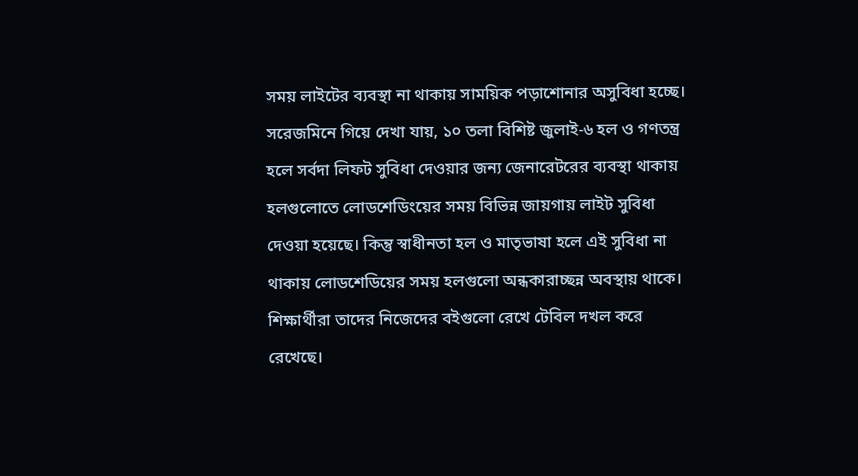সময় লাইটের ব্যবস্থা না থাকায় সাময়িক পড়াশোনার অসুবিধা হচ্ছে।
সরেজমিনে গিয়ে দেখা যায়, ১০ তলা বিশিষ্ট জুলাই-৬ হল ও গণতন্ত্র হলে সর্বদা লিফট সুবিধা দেওয়ার জন্য জেনারেটরের ব্যবস্থা থাকায় হলগুলোতে লোডশেডিংয়ের সময় বিভিন্ন জায়গায় লাইট সুবিধা দেওয়া হয়েছে। কিন্তু স্বাধীনতা হল ও মাতৃভাষা হলে এই সুবিধা না থাকায় লোডশেডিয়ের সময় হলগুলো অন্ধকারাচ্ছন্ন অবস্থায় থাকে। শিক্ষার্থীরা তাদের নিজেদের বইগুলো রেখে টেবিল দখল করে রেখেছে।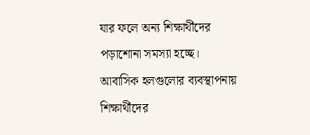যার ফলে অন্য শিক্ষার্থীদের পড়াশোনা সমস্যা হচ্ছে।
আবাসিক হলগুলোর ব্যবস্থাপনায় শিক্ষার্থীদের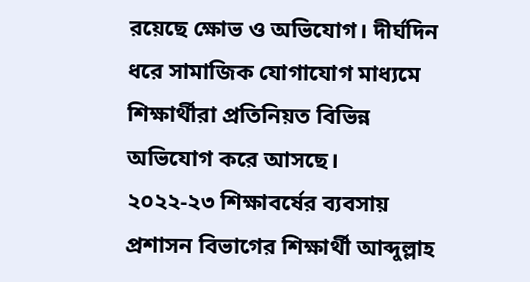রয়েছে ক্ষোভ ও অভিযোগ। দীর্ঘদিন ধরে সামাজিক যোগাযোগ মাধ্যমে শিক্ষার্থীরা প্রতিনিয়ত বিভিন্ন অভিযোগ করে আসছে।
২০২২-২৩ শিক্ষাবর্ষের ব্যবসায় প্রশাসন বিভাগের শিক্ষার্থী আব্দুল্লাহ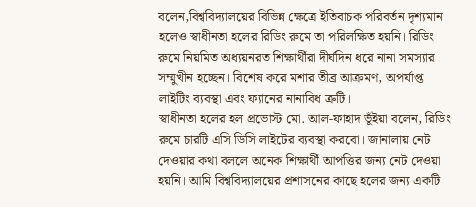বলেন,বিশ্ববিদ্যালয়ের বিভিন্ন ক্ষেত্রে ইতিবাচক পরিবর্তন দৃশ্যমান হলেও স্বাধীনতা হলের রিডিং রুমে তা পরিলক্ষিত হয়নি। রিডিং রুমে নিয়মিত অধ্যয়নরত শিক্ষার্থীরা দীর্ঘদিন ধরে নানা সমস্যার সম্মুখীন হচ্ছেন। বিশেষ করে মশার তীব্র আক্রমণ, অপর্যাপ্ত লাইটিং ব্যবস্থা এবং ফ্যানের নানাবিধ ত্রুটি।
স্বাধীনতা হলের হল প্রভোস্ট মো. আল-ফাহাদ ভূঁইয়া বলেন, রিডিং রুমে চারটি এসি ডিসি লাইটের ব্যবস্থা করবো। জানালায় নেট দেওয়ার কথা বললে অনেক শিক্ষার্থী আপত্তির জন্য নেট দেওয়া হয়নি। আমি বিশ্ববিদ্যালয়ের প্রশাসনের কাছে হলের জন্য একটি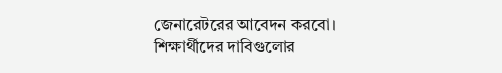জেনারেটরের আবেদন করবো। শিক্ষার্থীদের দাবিগুলোর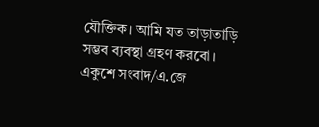যৌক্তিক। আমি যত তাড়াতাড়ি সম্ভব ব্যবস্থা গ্রহণ করবো।
একুশে সংবাদ/এ.জে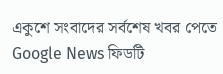একুশে সংবাদের সর্বশেষ খবর পেতে Google News ফিডটি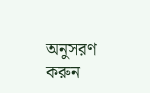অনুসরণ করুন